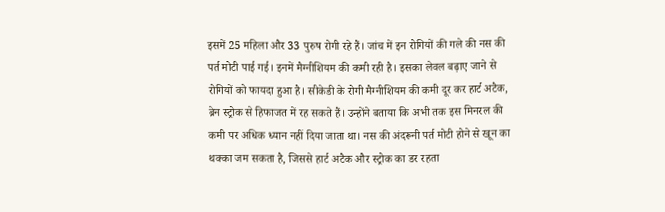इसमें 25 महिला और 33 पुरुष रोगी रहे हैं। जांच में इन रोगियों की गले की नस की पर्त मोटी पाई गई। इनमें मैग्नीशियम की कमी रही है। इसका लेवल बढ़ाए जाने से रोगियों को फायदा हुआ है। सीकेडी के रोगी मैग्नीशियम की कमी दूर कर हार्ट अटैक, ब्रेन स्ट्रोक से हिफाजत में रह सकते हैं। उन्होंने बताया कि अभी तक इस मिनरल की कमी पर अधिक ध्यान नहीं दिया जाता था। नस की अंदरूनी पर्त मोटी होने से खून का थक्का जम सकता है, जिससे हार्ट अटैक और स्ट्रोक का डर रहता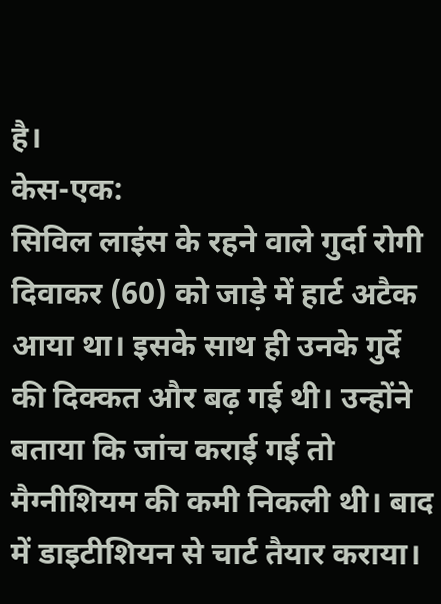है।
केस-एक:
सिविल लाइंस के रहने वाले गुर्दा रोगी दिवाकर (60) को जाड़े में हार्ट अटैक आया था। इसके साथ ही उनके गुर्दे की दिक्कत और बढ़ गई थी। उन्होंने बताया कि जांच कराई गई तो मैग्नीशियम की कमी निकली थी। बाद में डाइटीशियन से चार्ट तैयार कराया।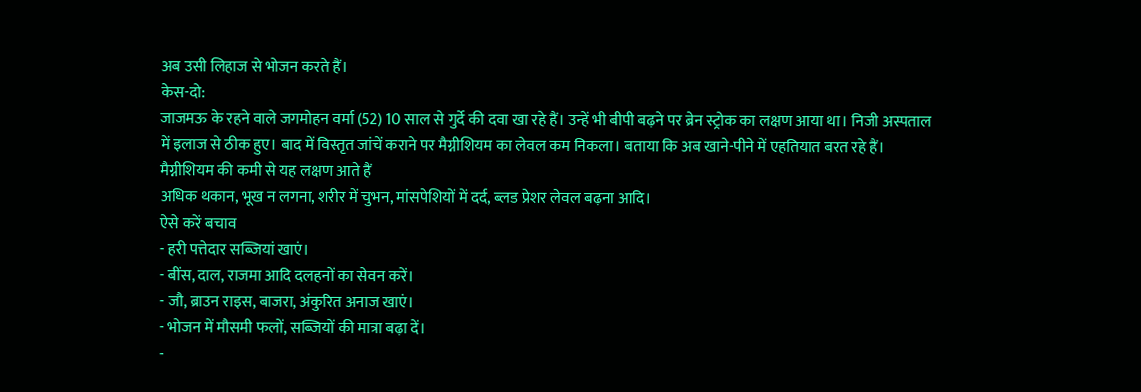अब उसी लिहाज से भोजन करते हैं।
केस-दो:
जाजमऊ के रहने वाले जगमोहन वर्मा (52) 10 साल से गुर्दे की दवा खा रहे हैं। उन्हें भी बीपी बढ़ने पर ब्रेन स्ट्रोक का लक्षण आया था। निजी अस्पताल में इलाज से ठीक हुए। बाद में विस्तृत जांचें कराने पर मैग्नीशियम का लेवल कम निकला। बताया कि अब खाने-पीने में एहतियात बरत रहे हैं।
मैग्नीशियम की कमी से यह लक्षण आते हैं
अधिक थकान, भूख न लगना, शरीर में चुभन, मांसपेशियों में दर्द, ब्लड प्रेशर लेवल बढ़ना आदि।
ऐसे करें बचाव
- हरी पत्तेदार सब्जियां खाएं।
- बींस, दाल, राजमा आदि दलहनों का सेवन करें।
- जौ, ब्राउन राइस, बाजरा, अंकुरित अनाज खाएं।
- भोजन में मौसमी फलों, सब्जियों की मात्रा बढ़ा दें।
-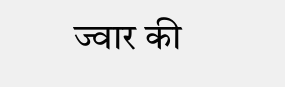ज्वार की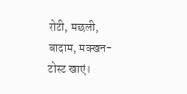रोटी, मछली, बादाम, मक्खन-टोस्ट खाएं।